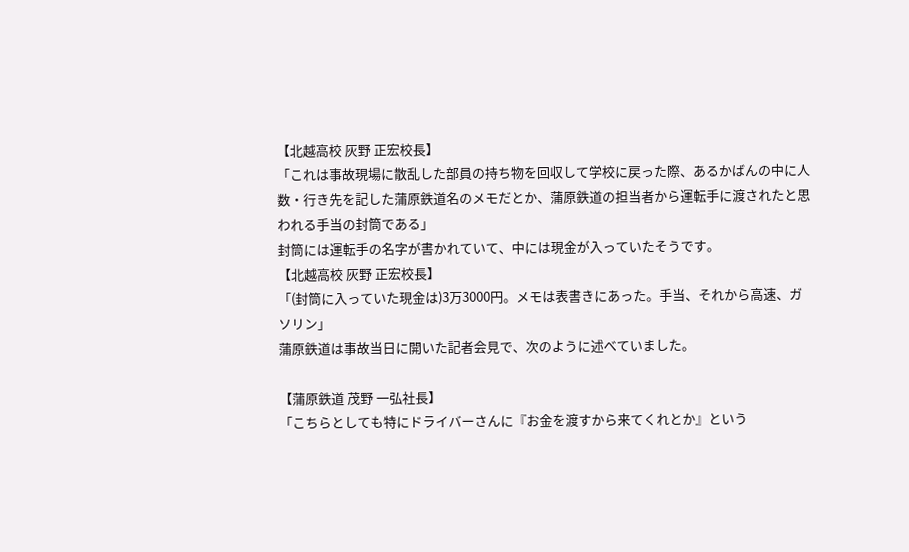【北越高校 灰野 正宏校長】
「これは事故現場に散乱した部員の持ち物を回収して学校に戻った際、あるかばんの中に人数・行き先を記した蒲原鉄道名のメモだとか、蒲原鉄道の担当者から運転手に渡されたと思われる手当の封筒である」
封筒には運転手の名字が書かれていて、中には現金が入っていたそうです。
【北越高校 灰野 正宏校長】
「(封筒に入っていた現金は)3万3000円。メモは表書きにあった。手当、それから高速、ガソリン」
蒲原鉄道は事故当日に開いた記者会見で、次のように述べていました。

【蒲原鉄道 茂野 一弘社長】
「こちらとしても特にドライバーさんに『お金を渡すから来てくれとか』という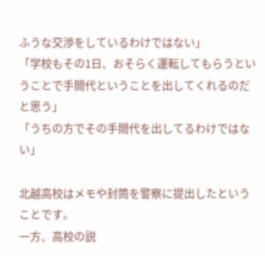ふうな交渉をしているわけではない」
「学校もその1日、おそらく運転してもらうということで手間代ということを出してくれるのだと思う」
「うちの方でその手間代を出してるわけではない」

北越高校はメモや封筒を警察に提出したということです。
一方、高校の説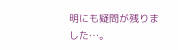明にも疑問が残りました…。